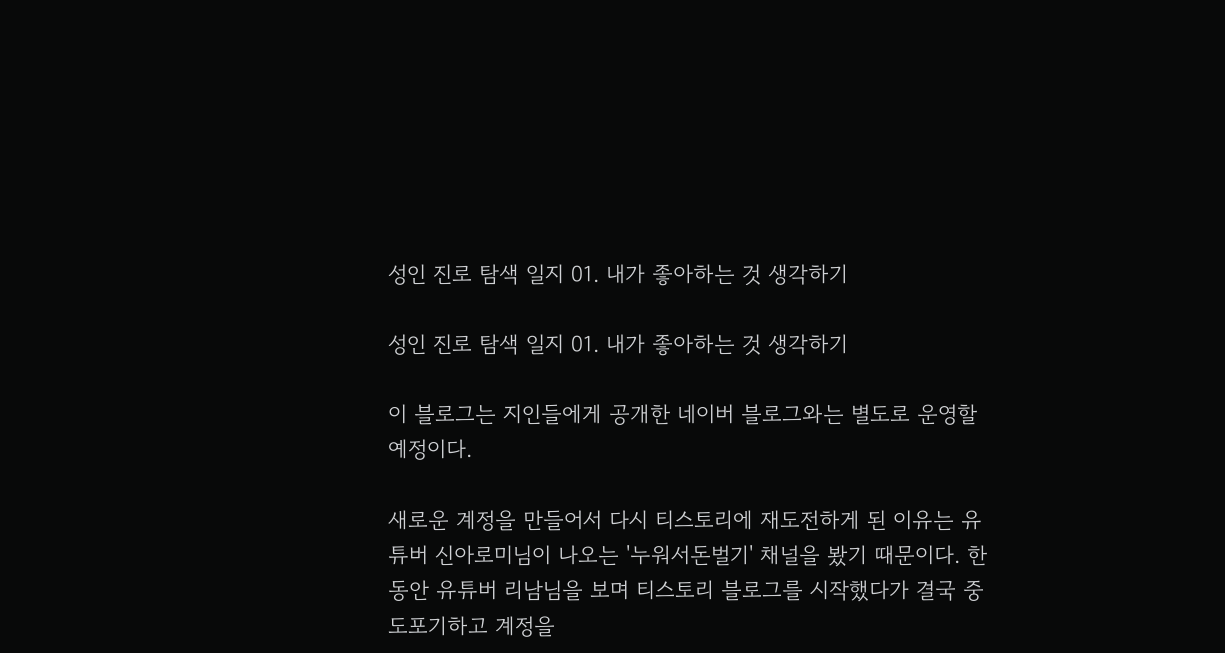성인 진로 탐색 일지 01. 내가 좋아하는 것 생각하기

성인 진로 탐색 일지 01. 내가 좋아하는 것 생각하기

이 블로그는 지인들에게 공개한 네이버 블로그와는 별도로 운영할 예정이다.

새로운 계정을 만들어서 다시 티스토리에 재도전하게 된 이유는 유튜버 신아로미님이 나오는 '누워서돈벌기' 채널을 봤기 때문이다. 한동안 유튜버 리남님을 보며 티스토리 블로그를 시작했다가 결국 중도포기하고 계정을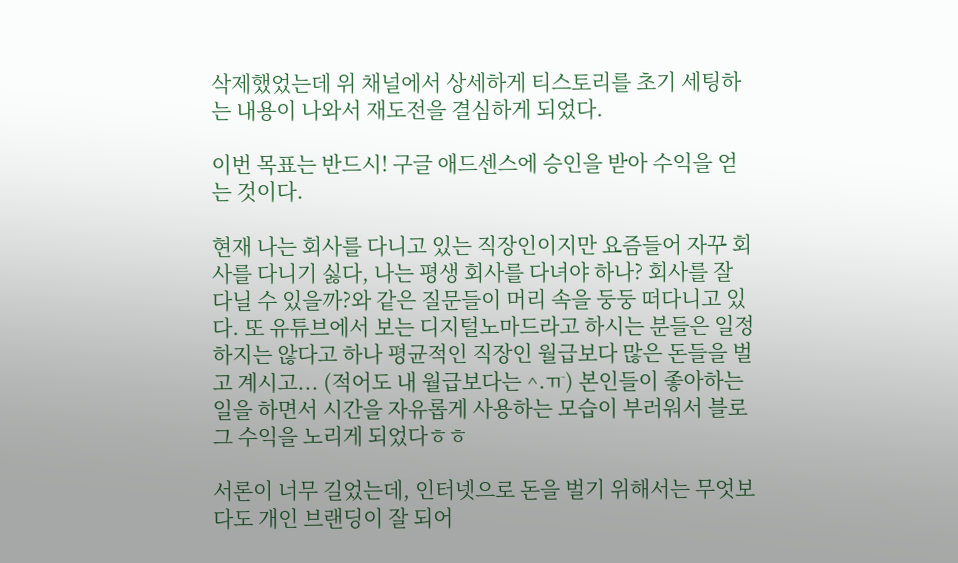삭제했었는데 위 채널에서 상세하게 티스토리를 초기 세팅하는 내용이 나와서 재도전을 결심하게 되었다.

이번 목표는 반드시! 구글 애드센스에 승인을 받아 수익을 얻는 것이다.

현재 나는 회사를 다니고 있는 직장인이지만 요즘들어 자꾸 회사를 다니기 싫다, 나는 평생 회사를 다녀야 하나? 회사를 잘 다닐 수 있을까?와 같은 질문들이 머리 속을 둥둥 떠다니고 있다. 또 유튜브에서 보는 디지털노마드라고 하시는 분들은 일정하지는 않다고 하나 평균적인 직장인 월급보다 많은 돈들을 벌고 계시고... (적어도 내 월급보다는 ^.ㅠ) 본인들이 좋아하는 일을 하면서 시간을 자유롭게 사용하는 모습이 부러워서 블로그 수익을 노리게 되었다ㅎㅎ

서론이 너무 길었는데, 인터넷으로 돈을 벌기 위해서는 무엇보다도 개인 브랜딩이 잘 되어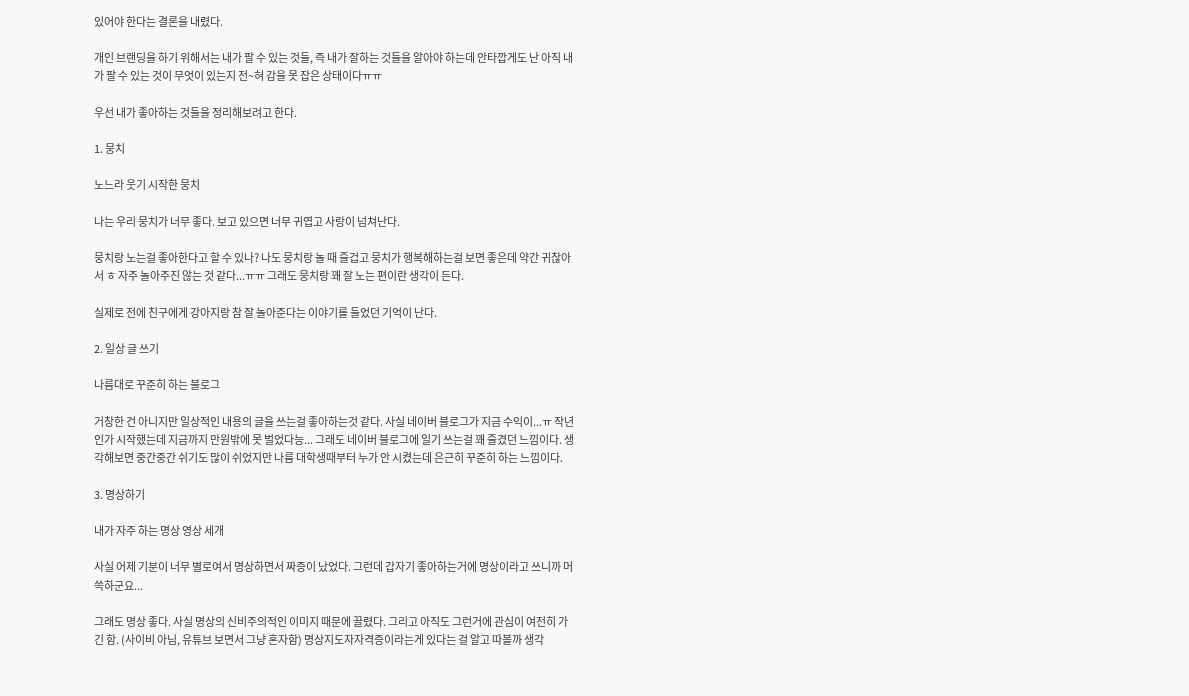있어야 한다는 결론을 내렸다.

개인 브랜딩을 하기 위해서는 내가 팔 수 있는 것들, 즉 내가 잘하는 것들을 알아야 하는데 안타깝게도 난 아직 내가 팔 수 있는 것이 무엇이 있는지 전~혀 감을 못 잡은 상태이다ㅠㅠ

우선 내가 좋아하는 것들을 정리해보려고 한다.

1. 뭉치

노느라 웃기 시작한 뭉치

나는 우리 뭉치가 너무 좋다. 보고 있으면 너무 귀엽고 사랑이 넘쳐난다.

뭉치랑 노는걸 좋아한다고 할 수 있나? 나도 뭉치랑 놀 때 즐겁고 뭉치가 행복해하는걸 보면 좋은데 약간 귀찮아서 ㅎ 자주 놀아주진 않는 것 같다...ㅠㅠ 그래도 뭉치랑 꽤 잘 노는 편이란 생각이 든다.

실제로 전에 친구에게 강아지랑 참 잘 놀아준다는 이야기를 들었던 기억이 난다.

2. 일상 글 쓰기

나름대로 꾸준히 하는 블로그

거창한 건 아니지만 일상적인 내용의 글을 쓰는걸 좋아하는것 같다. 사실 네이버 블로그가 지금 수익이...ㅠ 작년인가 시작했는데 지금까지 만원밖에 못 벌었다능... 그래도 네이버 블로그에 일기 쓰는걸 꽤 즐겼던 느낌이다. 생각해보면 중간중간 쉬기도 많이 쉬었지만 나름 대학생때부터 누가 안 시켰는데 은근히 꾸준히 하는 느낌이다.

3. 명상하기

내가 자주 하는 명상 영상 세개

사실 어제 기분이 너무 별로여서 명상하면서 짜증이 났었다. 그런데 갑자기 좋아하는거에 명상이라고 쓰니까 머쓱하군요...

그래도 명상 좋다. 사실 명상의 신비주의적인 이미지 때문에 끌렸다. 그리고 아직도 그런거에 관심이 여전히 가긴 함. (사이비 아님, 유튜브 보면서 그냥 혼자함) 명상지도자자격증이라는게 있다는 걸 알고 따볼까 생각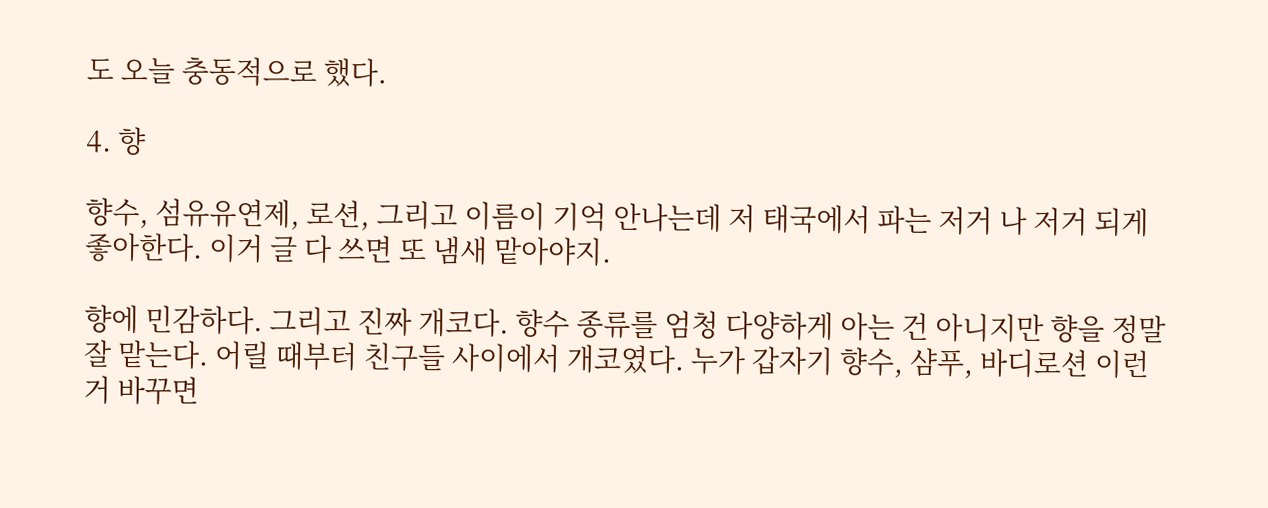도 오늘 충동적으로 했다.

4. 향

향수, 섬유유연제, 로션, 그리고 이름이 기억 안나는데 저 태국에서 파는 저거 나 저거 되게 좋아한다. 이거 글 다 쓰면 또 냄새 맡아야지.

향에 민감하다. 그리고 진짜 개코다. 향수 종류를 엄청 다양하게 아는 건 아니지만 향을 정말 잘 맡는다. 어릴 때부터 친구들 사이에서 개코였다. 누가 갑자기 향수, 샴푸, 바디로션 이런거 바꾸면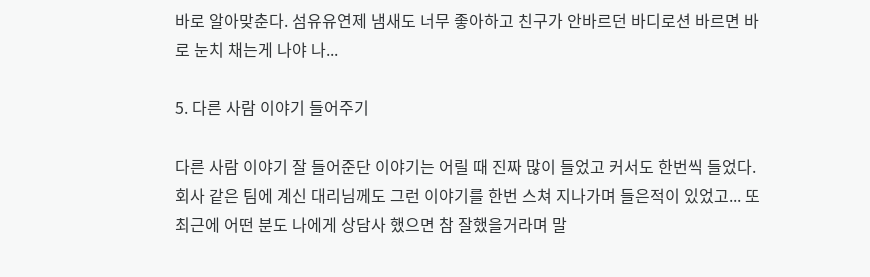바로 알아맞춘다. 섬유유연제 냄새도 너무 좋아하고 친구가 안바르던 바디로션 바르면 바로 눈치 채는게 나야 나...

5. 다른 사람 이야기 들어주기

다른 사람 이야기 잘 들어준단 이야기는 어릴 때 진짜 많이 들었고 커서도 한번씩 들었다. 회사 같은 팀에 계신 대리님께도 그런 이야기를 한번 스쳐 지나가며 들은적이 있었고... 또 최근에 어떤 분도 나에게 상담사 했으면 참 잘했을거라며 말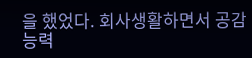을 했었다. 회사생활하면서 공감능력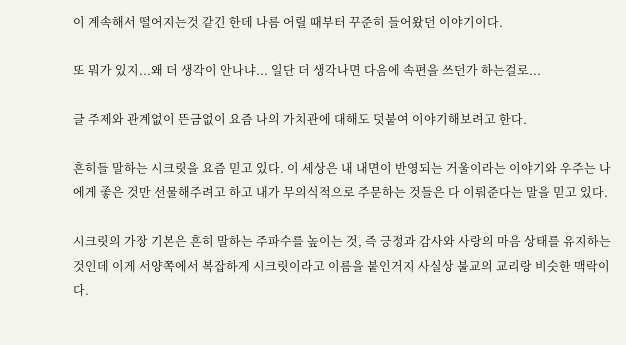이 계속해서 떨어지는것 같긴 한데 나름 어릴 때부터 꾸준히 들어왔던 이야기이다.

또 뭐가 있지...왜 더 생각이 안나냐... 일단 더 생각나면 다음에 속편을 쓰던가 하는걸로...

글 주제와 관계없이 뜬금없이 요즘 나의 가치관에 대해도 덧붙여 이야기해보려고 한다.

흔히들 말하는 시크릿을 요즘 믿고 있다. 이 세상은 내 내면이 반영되는 거울이라는 이야기와 우주는 나에게 좋은 것만 선물해주려고 하고 내가 무의식적으로 주문하는 것들은 다 이뤄준다는 말을 믿고 있다.

시크릿의 가장 기본은 흔히 말하는 주파수를 높이는 것, 즉 긍정과 감사와 사랑의 마음 상태를 유지하는것인데 이게 서양쪽에서 복잡하게 시크릿이라고 이름을 붙인거지 사실상 불교의 교리랑 비슷한 맥락이다.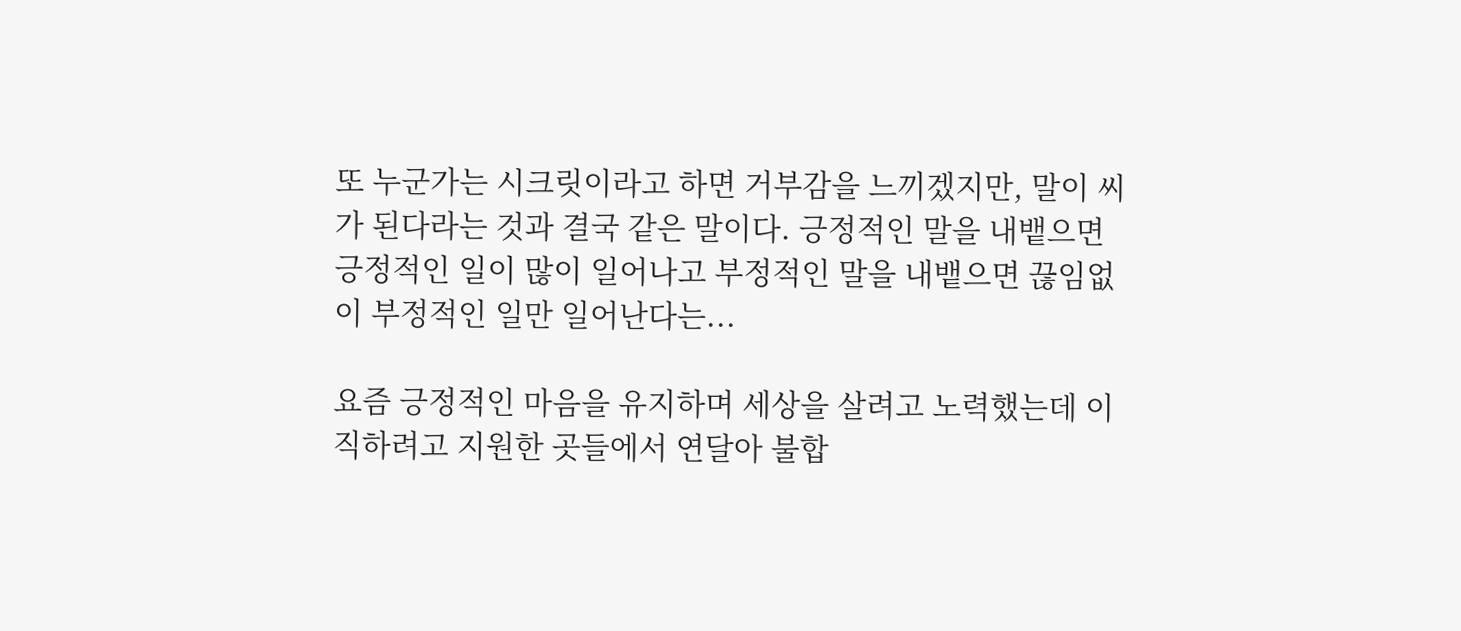또 누군가는 시크릿이라고 하면 거부감을 느끼겠지만, 말이 씨가 된다라는 것과 결국 같은 말이다. 긍정적인 말을 내뱉으면 긍정적인 일이 많이 일어나고 부정적인 말을 내뱉으면 끊임없이 부정적인 일만 일어난다는...

요즘 긍정적인 마음을 유지하며 세상을 살려고 노력했는데 이직하려고 지원한 곳들에서 연달아 불합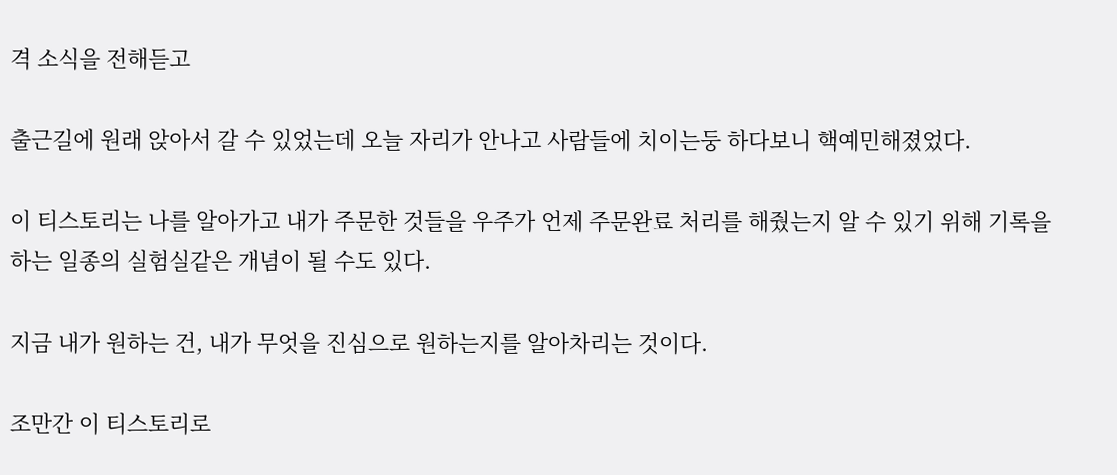격 소식을 전해듣고

출근길에 원래 앉아서 갈 수 있었는데 오늘 자리가 안나고 사람들에 치이는둥 하다보니 핵예민해졌었다.

이 티스토리는 나를 알아가고 내가 주문한 것들을 우주가 언제 주문완료 처리를 해줬는지 알 수 있기 위해 기록을 하는 일종의 실험실같은 개념이 될 수도 있다.

지금 내가 원하는 건, 내가 무엇을 진심으로 원하는지를 알아차리는 것이다.

조만간 이 티스토리로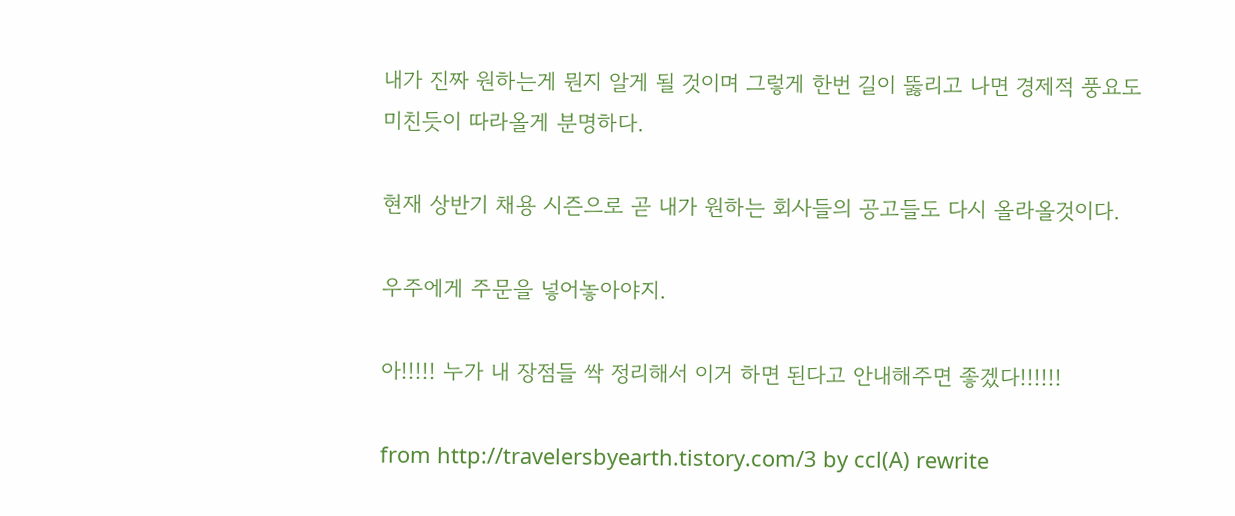내가 진짜 원하는게 뭔지 알게 될 것이며 그렇게 한번 길이 뚫리고 나면 경제적 풍요도 미친듯이 따라올게 분명하다.

현재 상반기 채용 시즌으로 곧 내가 원하는 회사들의 공고들도 다시 올라올것이다.

우주에게 주문을 넣어놓아야지.

아!!!!! 누가 내 장점들 싹 정리해서 이거 하면 된다고 안내해주면 좋겠다!!!!!!

from http://travelersbyearth.tistory.com/3 by ccl(A) rewrite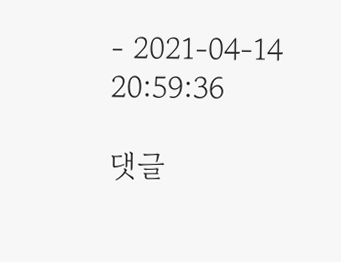- 2021-04-14 20:59:36

댓글